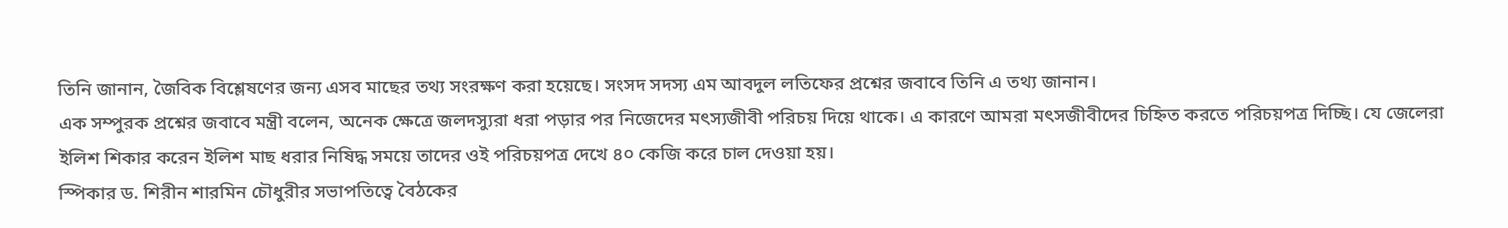তিনি জানান, জৈবিক বিশ্লেষণের জন্য এসব মাছের তথ্য সংরক্ষণ করা হয়েছে। সংসদ সদস্য এম আবদুল লতিফের প্রশ্নের জবাবে তিনি এ তথ্য জানান।
এক সম্পুরক প্রশ্নের জবাবে মন্ত্রী বলেন, অনেক ক্ষেত্রে জলদস্যুরা ধরা পড়ার পর নিজেদের মৎস্যজীবী পরিচয় দিয়ে থাকে। এ কারণে আমরা মৎসজীবীদের চিহ্নিত করতে পরিচয়পত্র দিচ্ছি। যে জেলেরা ইলিশ শিকার করেন ইলিশ মাছ ধরার নিষিদ্ধ সময়ে তাদের ওই পরিচয়পত্র দেখে ৪০ কেজি করে চাল দেওয়া হয়।
স্পিকার ড. শিরীন শারমিন চৌধুরীর সভাপতিত্বে বৈঠকের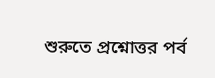শুরুতে প্রশ্নোত্তর পর্ব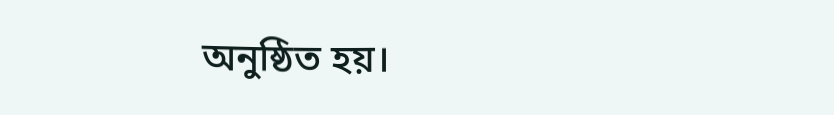অনুষ্ঠিত হয়।